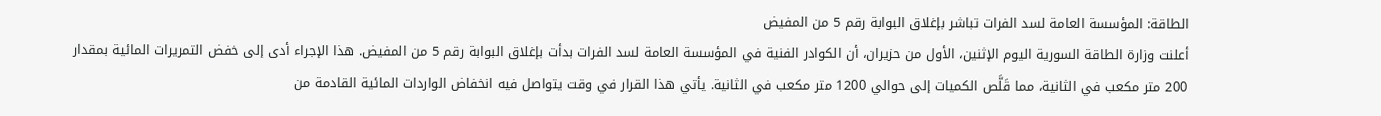الطاقة: المؤسسة العامة لسد الفرات تباشر بإغلاق البوابة رقم 5 من المفيض
أعلنت وزارة الطاقة السورية اليوم الإثنين، الأول من حزيران، أن الكوادر الفنية في المؤسسة العامة لسد الفرات بدأت بإغلاق البوابة رقم 5 من المفيض. هذا الإجراء أدى إلى خفض التمريرات المائية بمقدار 200 متر مكعب في الثانية، مما قَلَّص الكميات إلى حوالي 1200 متر مكعب في الثانية. يأتي هذا القرار في وقت يتواصل فيه انخفاض الواردات المائية القادمة من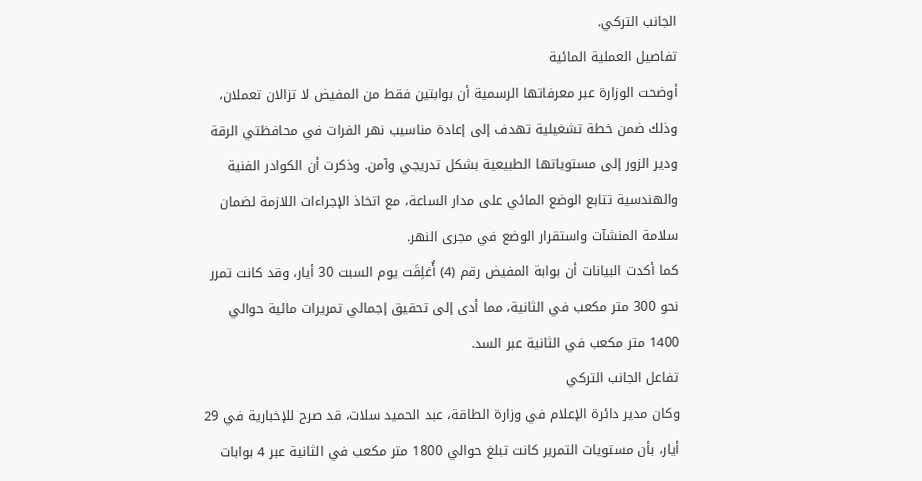الجانب التركي.
تفاصيل العملية المائية
أوضحت الوزارة عبر معرفاتها الرسمية أن بوابتين فقط من المفيض لا تزالان تعملان، وذلك ضمن خطة تشغيلية تهدف إلى إعادة مناسيب نهر الفرات في محافظتي الرقة ودير الزور إلى مستوياتها الطبيعية بشكل تدريجي وآمن. وذكرت أن الكوادر الفنية والهندسية تتابع الوضع المائي على مدار الساعة، مع اتخاذ الإجراءات اللازمة لضمان سلامة المنشآت واستقرار الوضع في مجرى النهر.
كما أكدت البيانات أن بوابة المفيض رقم (4) أُغلِقَت يوم السبت 30 أيار، وقد كانت تمرر نحو 300 متر مكعب في الثانية، مما أدى إلى تحقيق إجمالي تمريرات مائية حوالي 1400 متر مكعب في الثانية عبر السد.
تفاعل الجانب التركي
وكان مدير دائرة الإعلام في وزارة الطاقة، عبد الحميد سلات، قد صرح للإخبارية في 29 أيار، بأن مستويات التمرير كانت تبلغ حوالي 1800 متر مكعب في الثانية عبر 4 بوابات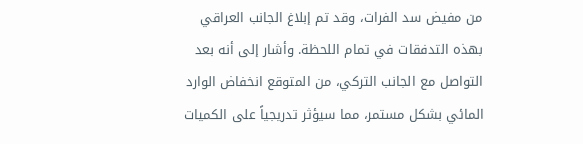من مفيض سد الفرات، وقد تم إبلاغ الجانب العراقي بهذه التدفقات في تمام اللحظة. وأشار إلى أنه بعد التواصل مع الجانب التركي، من المتوقع انخفاض الوارد المائي بشكل مستمر، مما سيؤثر تدريجياً على الكميات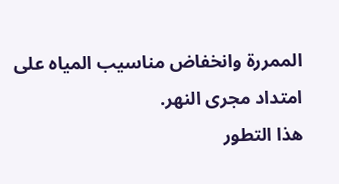الممررة وانخفاض مناسيب المياه على امتداد مجرى النهر.
هذا التطور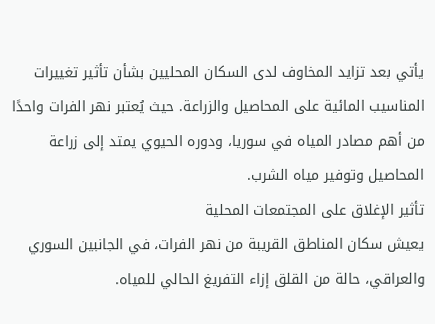يأتي بعد تزايد المخاوف لدى السكان المحليين بشأن تأثير تغييرات المناسيب المائية على المحاصيل والزراعة. حيث يُعتبر نهر الفرات واحدًا من أهم مصادر المياه في سوريا، ودوره الحيوي يمتد إلى زراعة المحاصيل وتوفير مياه الشرب.
تأثير الإغلاق على المجتمعات المحلية
يعيش سكان المناطق القريبة من نهر الفرات، في الجانبين السوري والعراقي، حالة من القلق إزاء التفريغ الحالي للمياه.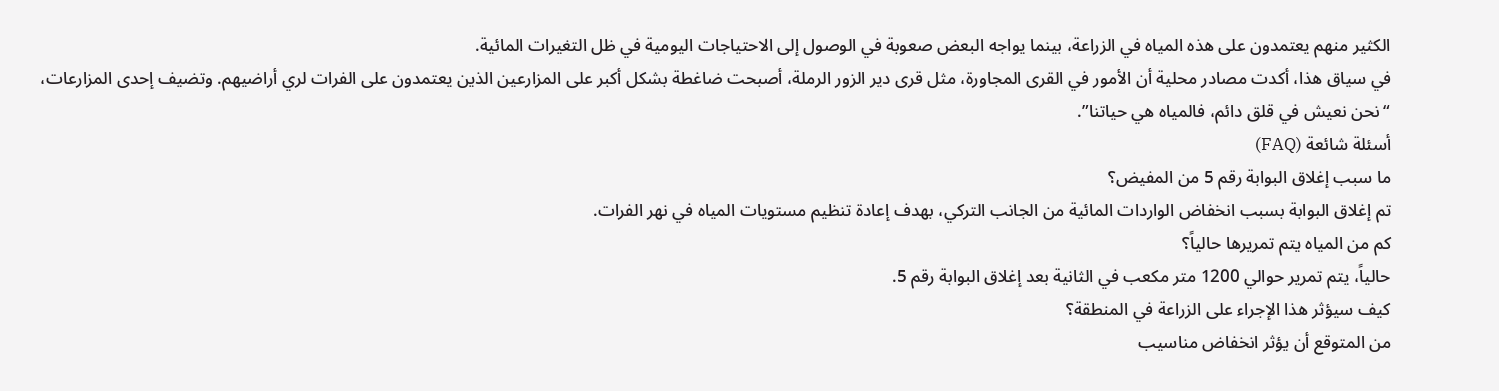الكثير منهم يعتمدون على هذه المياه في الزراعة، بينما يواجه البعض صعوبة في الوصول إلى الاحتياجات اليومية في ظل التغيرات المائية.
في سياق هذا، أكدت مصادر محلية أن الأمور في القرى المجاورة، مثل قرى دير الزور الرملة، أصبحت ضاغطة بشكل أكبر على المزارعين الذين يعتمدون على الفرات لري أراضيهم. وتضيف إحدى المزارعات، “نحن نعيش في قلق دائم، فالمياه هي حياتنا”.
أسئلة شائعة (FAQ)
ما سبب إغلاق البوابة رقم 5 من المفيض؟
تم إغلاق البوابة بسبب انخفاض الواردات المائية من الجانب التركي، بهدف إعادة تنظيم مستويات المياه في نهر الفرات.
كم من المياه يتم تمريرها حالياً؟
حالياً، يتم تمرير حوالي 1200 متر مكعب في الثانية بعد إغلاق البوابة رقم 5.
كيف سيؤثر هذا الإجراء على الزراعة في المنطقة؟
من المتوقع أن يؤثر انخفاض مناسيب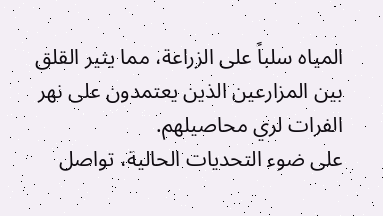المياه سلباً على الزراعة، مما يثير القلق بين المزارعين الذين يعتمدون على نهر الفرات لري محاصيلهم.
على ضوء التحديات الحالية، تواصل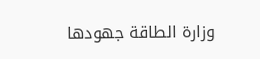وزارة الطاقة جهودها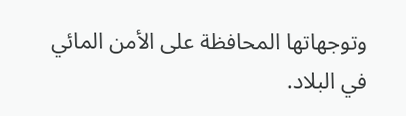وتوجهاتها المحافظة على الأمن المائي في البلاد.